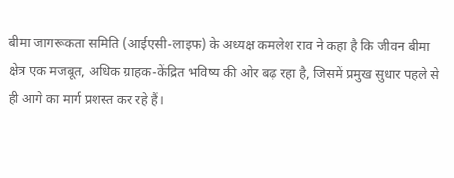बीमा जागरूकता समिति (आईएसी-लाइफ) के अध्यक्ष कमलेश राव ने कहा है कि जीवन बीमा क्षेत्र एक मजबूत, अधिक ग्राहक-केंद्रित भविष्य की ओर बढ़ रहा है, जिसमें प्रमुख सुधार पहले से ही आगे का मार्ग प्रशस्त कर रहे हैं।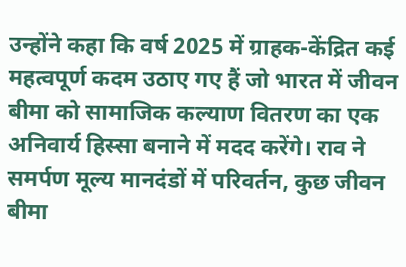उन्होंने कहा कि वर्ष 2025 में ग्राहक-केंद्रित कई महत्वपूर्ण कदम उठाए गए हैं जो भारत में जीवन बीमा को सामाजिक कल्याण वितरण का एक अनिवार्य हिस्सा बनाने में मदद करेंगे। राव ने समर्पण मूल्य मानदंडों में परिवर्तन, कुछ जीवन बीमा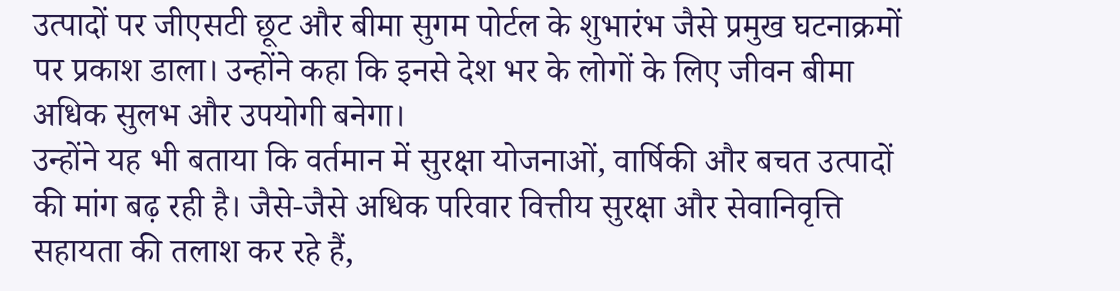उत्पादों पर जीएसटी छूट और बीमा सुगम पोर्टल के शुभारंभ जैसे प्रमुख घटनाक्रमों पर प्रकाश डाला। उन्होंने कहा कि इनसे देश भर के लोगों के लिए जीवन बीमा अधिक सुलभ और उपयोगी बनेगा।
उन्होंने यह भी बताया कि वर्तमान में सुरक्षा योजनाओं, वार्षिकी और बचत उत्पादों की मांग बढ़ रही है। जैसे-जैसे अधिक परिवार वित्तीय सुरक्षा और सेवानिवृत्ति सहायता की तलाश कर रहे हैं,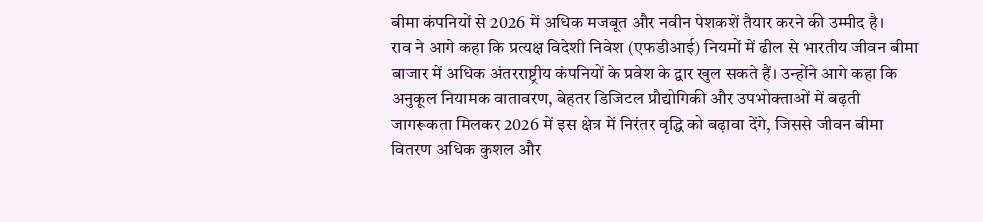बीमा कंपनियों से 2026 में अधिक मजबूत और नवीन पेशकशें तैयार करने की उम्मीद है।
राव ने आगे कहा कि प्रत्यक्ष विदेशी निवेश (एफडीआई) नियमों में ढील से भारतीय जीवन बीमा बाजार में अधिक अंतरराष्ट्रीय कंपनियों के प्रवेश के द्वार खुल सकते हैं। उन्होंने आगे कहा कि अनुकूल नियामक वातावरण, बेहतर डिजिटल प्रौद्योगिकी और उपभोक्ताओं में बढ़ती जागरूकता मिलकर 2026 में इस क्षेत्र में निरंतर वृद्धि को बढ़ावा देंगे, जिससे जीवन बीमा वितरण अधिक कुशल और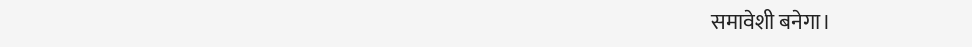समावेशी बनेगा।